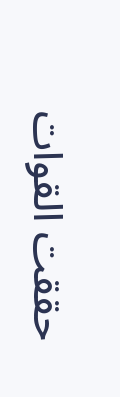حققت القوات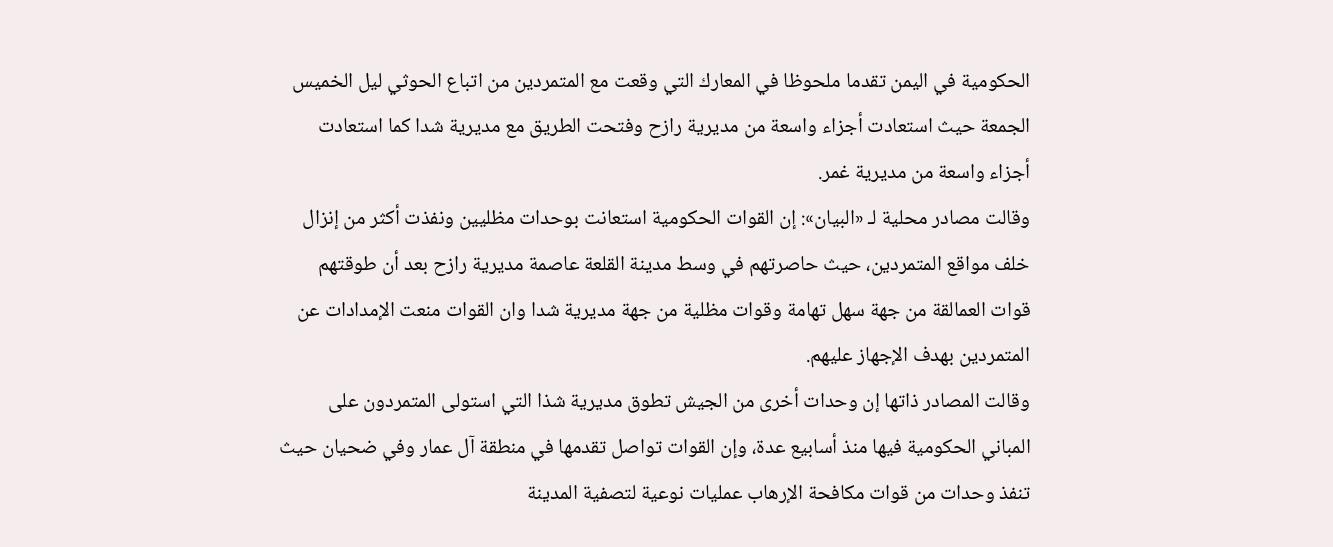الحكومية في اليمن تقدما ملحوظا في المعارك التي وقعت مع المتمردين من اتباع الحوثي ليل الخميس الجمعة حيث استعادت أجزاء واسعة من مديرية رازح وفتحت الطريق مع مديرية شدا كما استعادت أجزاء واسعة من مديرية غمر.
وقالت مصادر محلية لـ «البيان»: إن القوات الحكومية استعانت بوحدات مظليين ونفذت أكثر من إنزال خلف مواقع المتمردين، حيث حاصرتهم في وسط مدينة القلعة عاصمة مديرية رازح بعد أن طوقتهم قوات العمالقة من جهة سهل تهامة وقوات مظلية من جهة مديرية شدا وان القوات منعت الإمدادات عن المتمردين بهدف الإجهاز عليهم.
وقالت المصادر ذاتها إن وحدات أخرى من الجيش تطوق مديرية شذا التي استولى المتمردون على المباني الحكومية فيها منذ أسابيع عدة، وإن القوات تواصل تقدمها في منطقة آل عمار وفي ضحيان حيث تنفذ وحدات من قوات مكافحة الإرهاب عمليات نوعية لتصفية المدينة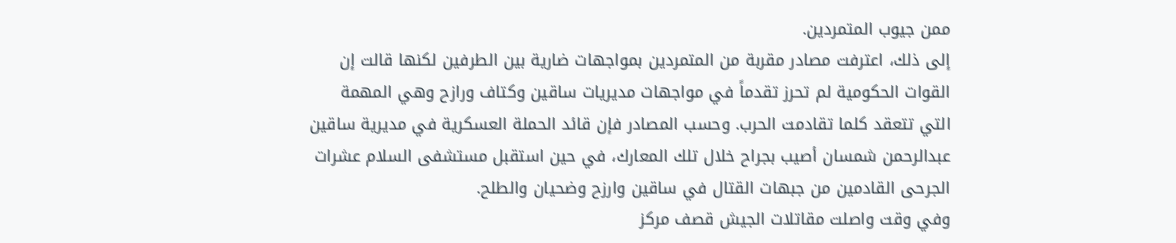ممن جيوب المتمردين.
إلى ذلك، اعترفت مصادر مقربة من المتمردين بمواجهات ضارية بين الطرفين لكنها قالت إن القوات الحكومية لم تحرز تقدماً في مواجهات مديريات ساقين وكتاف ورازح وهي المهمة التي تتعقد كلما تقادمت الحرب. وحسب المصادر فإن قائد الحملة العسكرية في مديرية ساقين عبدالرحمن شمسان أصيب بجراح خلال تلك المعارك، في حين استقبل مستشفى السلام عشرات الجرحى القادمين من جبهات القتال في ساقين وارزح وضحيان والطلح.
وفي وقت واصلت مقاتلات الجيش قصف مركز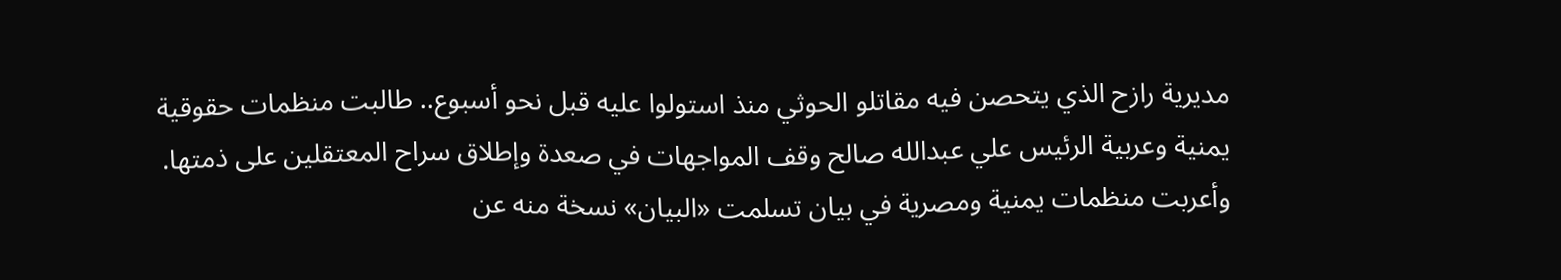مديرية رازح الذي يتحصن فيه مقاتلو الحوثي منذ استولوا عليه قبل نحو أسبوع.. طالبت منظمات حقوقية يمنية وعربية الرئيس علي عبدالله صالح وقف المواجهات في صعدة وإطلاق سراح المعتقلين على ذمتها.
وأعربت منظمات يمنية ومصرية في بيان تسلمت «البيان» نسخة منه عن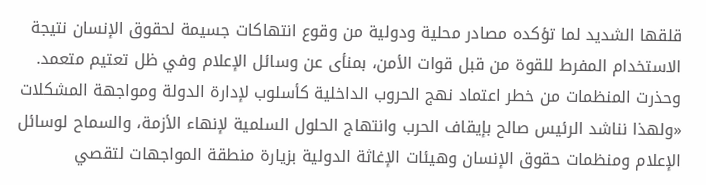قلقها الشديد لما تؤكده مصادر محلية ودولية من وقوع انتهاكات جسيمة لحقوق الإنسان نتيجة الاستخدام المفرط للقوة من قبل قوات الأمن، بمنأى عن وسائل الإعلام وفي ظل تعتيم متعمد.
وحذرت المنظمات من خطر اعتماد نهج الحروب الداخلية كأسلوب لإدارة الدولة ومواجهة المشكلات «ولهذا نناشد الرئيس صالح بإيقاف الحرب وانتهاج الحلول السلمية لإنهاء الأزمة، والسماح لوسائل الإعلام ومنظمات حقوق الإنسان وهيئات الإغاثة الدولية بزيارة منطقة المواجهات لتقصي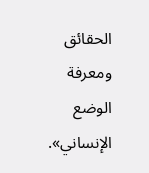الحقائق ومعرفة الوضع الإنساني».